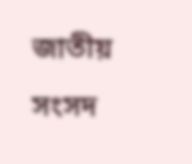জাতীয় সংসদ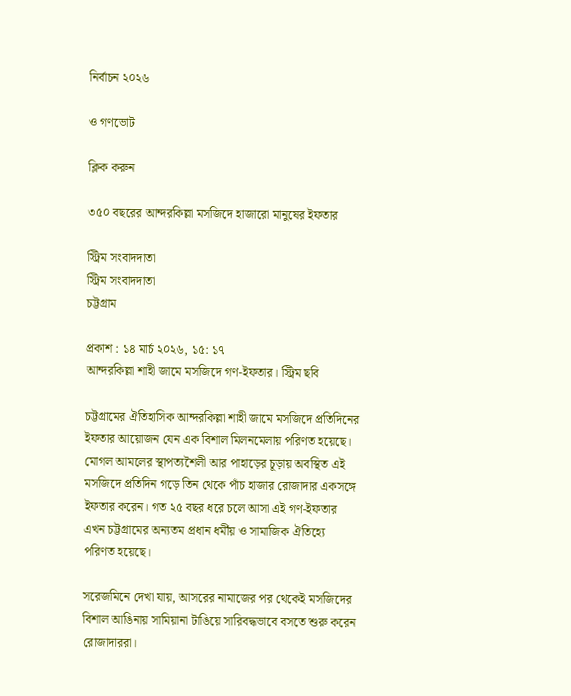নির্বাচন ২০২৬

ও গণভোট

ক্লিক করুন

৩৫০ বছরের আন্দরকিল্লা মসজিদে হাজারো মানুষের ইফতার

স্ট্রিম সংবাদদাতা
স্ট্রিম সংবাদদাতা
চট্টগ্রাম

প্রকাশ : ১৪ মার্চ ২০২৬, ১৫: ১৭
আন্দরকিল্লা শাহী জামে মসজিদে গণ-ইফতার। স্ট্রিম ছবি

চট্টগ্রামের ঐতিহাসিক আন্দরকিল্লা শাহী জামে মসজিদে প্রতিদিনের ইফতার আয়োজন যেন এক বিশাল মিলনমেলায় পরিণত হয়েছে। মোগল আমলের স্থাপত্যশৈলী আর পাহাড়ের চূড়ায় অবস্থিত এই মসজিদে প্রতিদিন গড়ে তিন থেকে পাঁচ হাজার রোজাদার একসঙ্গে ইফতার করেন। গত ২৫ বছর ধরে চলে আসা এই গণ-ইফতার এখন চট্টগ্রামের অন্যতম প্রধান ধর্মীয় ও সামাজিক ঐতিহ্যে পরিণত হয়েছে।

সরেজমিনে দেখা যায়, আসরের নামাজের পর থেকেই মসজিদের বিশাল আঙিনায় সামিয়ানা টাঙিয়ে সারিবদ্ধভাবে বসতে শুরু করেন রোজাদাররা।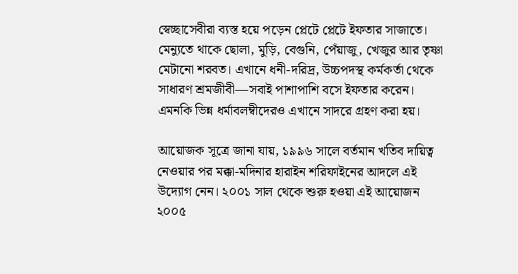স্বেচ্ছাসেবীরা ব্যস্ত হয়ে পড়েন প্লেটে প্লেটে ইফতার সাজাতে। মেন্যুতে থাকে ছোলা, মুড়ি, বেগুনি, পেঁয়াজু, খেজুর আর তৃষ্ণা মেটানো শরবত। এখানে ধনী-দরিদ্র, উচ্চপদস্থ কর্মকর্তা থেকে সাধারণ শ্রমজীবী—সবাই পাশাপাশি বসে ইফতার করেন। এমনকি ভিন্ন ধর্মাবলম্বীদেরও এখানে সাদরে গ্রহণ করা হয়।

আয়োজক সূত্রে জানা যায়, ১৯৯৬ সালে বর্তমান খতিব দায়িত্ব নেওয়ার পর মক্কা-মদিনার হারাইন শরিফাইনের আদলে এই উদ্যোগ নেন। ২০০১ সাল থেকে শুরু হওয়া এই আয়োজন ২০০৫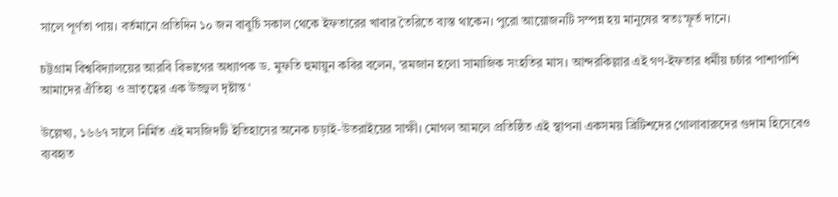সালে পূর্ণতা পায়। বর্তমানে প্রতিদিন ১০ জন বাবুর্চি সকাল থেকে ইফতারের খাবার তৈরিতে ব্যস্ত থাকেন। পুরো আয়োজনটি সম্পন্ন হয় মানুষের স্বতঃস্ফূর্ত দানে।

চট্টগ্রাম বিশ্ববিদ্যালয়ের আরবি বিভাগের অধ্যাপক ড. মুফতি হুমায়ুন কবির বলেন, ‘রমজান হলো সামাজিক সংহতির মাস। আন্দরকিল্লার এই গণ-ইফতার ধর্মীয় চর্চার পাশাপাশি আমাদের ঐতিহ্য ও ভ্রাতৃত্বের এক উজ্জ্বল দৃষ্টান্ত ‘

উল্লেখ্য, ১৬৬৭ সালে নির্মিত এই মসজিদটি ইতিহাসের অনেক চড়াই-উতরাইয়ের সাক্ষী। মোগল আমলে প্রতিষ্ঠিত এই স্থাপনা একসময় ব্রিটিশদের গোলাবারুদের গুদাম হিসেবেও ব্যবহৃত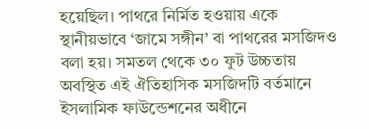হয়েছিল। পাথরে নির্মিত হওয়ায় একে স্থানীয়ভাবে ‘জামে সঙ্গীন’ বা পাথরের মসজিদও বলা হয়। সমতল থেকে ৩০ ফুট উচ্চতায় অবস্থিত এই ঐতিহাসিক মসজিদটি বর্তমানে ইসলামিক ফাউন্ডেশনের অধীনে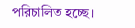পরিচালিত হচ্ছে।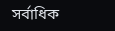সর্বাধিক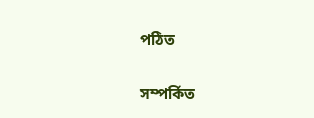পঠিত

সম্পর্কিত